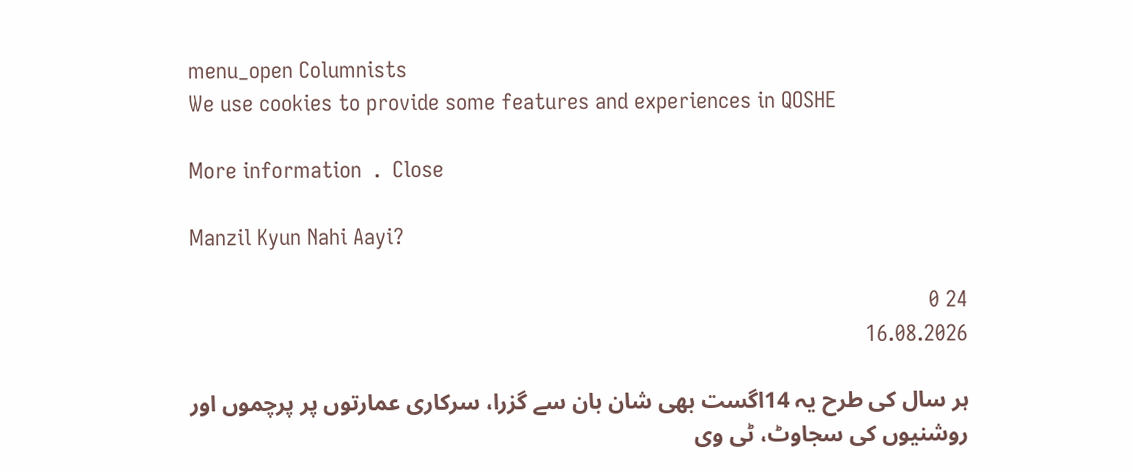menu_open Columnists
We use cookies to provide some features and experiences in QOSHE

More information  .  Close

Manzil Kyun Nahi Aayi?

24 0
16.08.2026

ہر سال کی طرح یہ 14اگست بھی شان بان سے گزرا، سرکاری عمارتوں پر پرچموں اور روشنیوں کی سجاوٹ، ٹی وی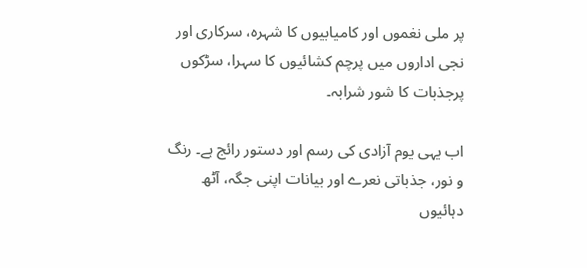پر ملی نغموں اور کامیابیوں کا شہرہ، سرکاری اور نجی اداروں میں پرچم کشائیوں کا سہرا، سڑکوں پرجذبات کا شور شرابہ۔

اب یہی یوم آزادی کی رسم اور دستور رائج ہے۔ رنگ و نور، جذباتی نعرے اور بیانات اپنی جگہ، آٹھ دہائیوں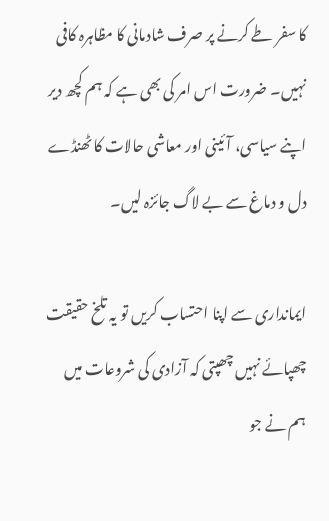کا سفر طے کرنے پر صرف شادمانی کا مظاہرہ کافی نہیں۔ ضرورت اس امر کی بھی ہے کہ ہم کچھ دیر اپنے سیاسی، آئینی اور معاشی حالات کا ٹھنڈے دل و دماغ سے بے لاگ جائزہ لیں۔

ایمانداری سے اپنا احتساب کریں تو یہ تلخ حقیقت چھپائے نہیں چھپتی کہ آزادی کی شروعات میں ہم نے جو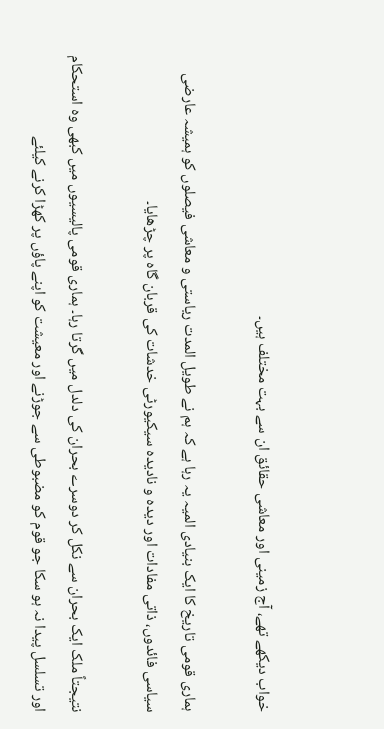خواب دیکھے تھے، آج زمینی اور معاشی حقائق ان سے بہت مختلف ہیں۔

ہماری قومی تاریخ کا ایک بنیادی المیہ یہ رہا ہے کہ ہم نے طویل المدت ریاستی و معاشی فیصلوں کو ہمیشہ عارضی سیاسی فائدوں، ذاتی مفادات اور دیدہ و نادیدہ سیکیورٹی خدشات کی قربان گاہ پر چڑھایا۔

نتیجتاً ملک ایک بحران سے نکل کر دوسرے بحران کی دلدل میں گرتا رہا۔ ہماری قومی پالیسیوں میں کبھی وہ استحکام اور تسلسل پیدا نہ ہو سکا جو قوم کو مضبوطی سے جوڑنے اور معیشت کو اپنے پاؤں پر کھڑا کرنے کیلئے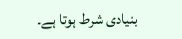بنیادی شرط ہوتا ہے۔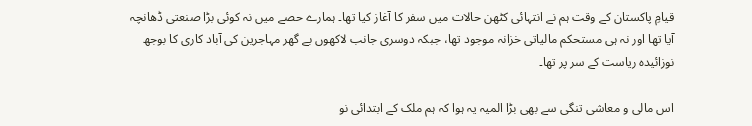قیامِ پاکستان کے وقت ہم نے انتہائی کٹھن حالات میں سفر کا آغاز کیا تھا۔ ہمارے حصے میں نہ کوئی بڑا صنعتی ڈھانچہ آیا تھا اور نہ ہی مستحکم مالیاتی خزانہ موجود تھا، جبکہ دوسری جانب لاکھوں بے گھر مہاجرین کی آباد کاری کا بوجھ نوزائیدہ ریاست کے سر پر تھا۔

اس مالی و معاشی تنگی سے بھی بڑا المیہ یہ ہوا کہ ہم ملک کے ابتدائی نو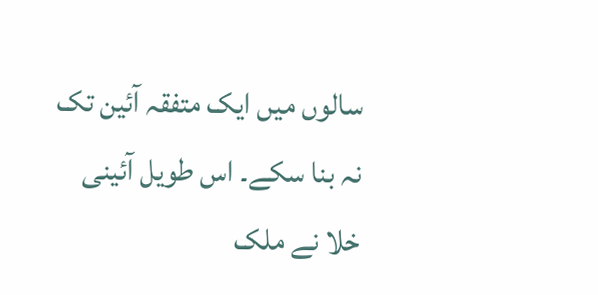سالوں میں ایک متفقہ آئین تک نہ بنا سکے۔ اس طویل آئینی خلا نے ملک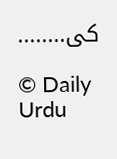کی........

© Daily Urdu